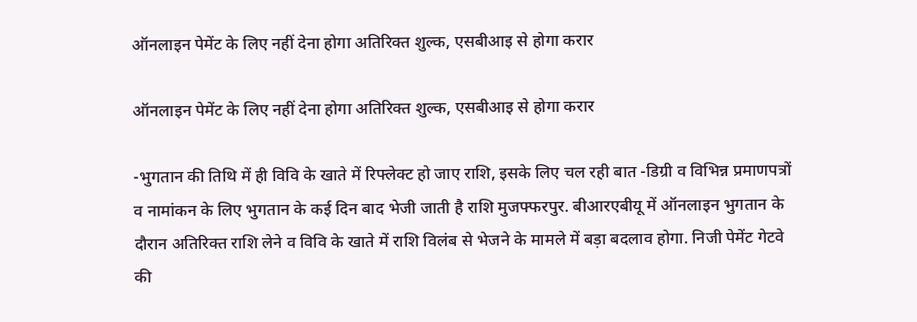ऑनलाइन पेमेंट के लिए नहीं देना होगा अतिरिक्त शुल्क, एसबीआइ से होगा करार

ऑनलाइन पेमेंट के लिए नहीं देना होगा अतिरिक्त शुल्क, एसबीआइ से होगा करार

-भुगतान की तिथि में ही विवि के खाते में रिफ्लेक्ट हो जाए राशि, इसके लिए चल रही बात -डिग्री व विभिन्न प्रमाणपत्रों व नामांकन के लिए भुगतान के कई दिन बाद भेजी जाती है राशि मुजफ्फरपुर. बीआरएबीयू में ऑनलाइन भुगतान के दौरान अतिरिक्त राशि लेने व विवि के खाते में राशि विलंब से भेजने के मामले में बड़ा बदलाव होगा. निजी पेमेंट गेटवे की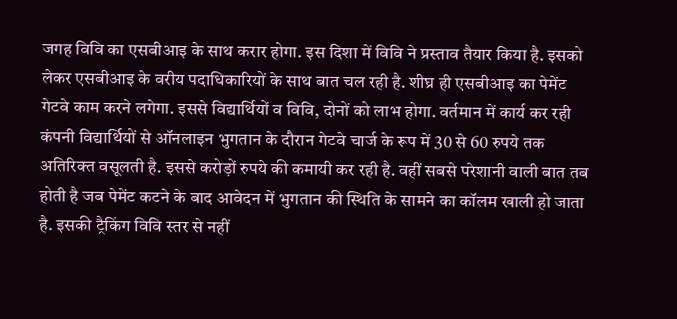जगह विवि का एसबीआइ के साथ करार होगा. इस दिशा में विवि ने प्रस्ताव तैयार किया है. इसको लेकर एसबीआइ के वरीय पदाधिकारियों के साथ बात चल रही है. शीघ्र ही एसबीआइ का पेमेंट गेटवे काम करने लगेगा. इससे विद्यार्थियों व विवि, दोनों को लाभ होगा. वर्तमान में कार्य कर रही कंपनी विद्यार्थियों से ऑनलाइन भुगतान के दौरान गेटवे चार्ज के रूप में 30 से 60 रुपये तक अतिरिक्त वसूलती है. इससे करोड़ों रुपये की कमायी कर रही है. वहीं सबसे परेशानी वाली बात तब होती है जब पेमेंट कटने के बाद आवेदन में भुगतान की स्थिति के सामने का कॉलम खाली हो जाता है. इसकी ट्रैकिंग विवि स्तर से नहीं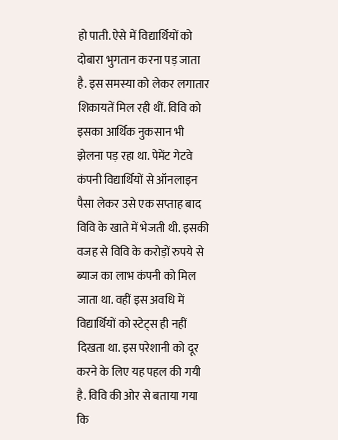हो पाती. ऐसे में विद्यार्थियों को दोबारा भुगतान करना पड़ जाता है. इस समस्या को लेकर लगातार शिकायतें मिल रही थीं. विवि को इसका आर्थिक नुकसान भी झेलना पड़ रहा था. पेमेंट गेटवे कंपनी विद्यार्थियों से ऑनलाइन पैसा लेकर उसे एक सप्ताह बाद विवि के खाते में भेजती थी. इसकी वजह से विवि के करोड़ों रुपये से ब्याज का लाभ कंपनी को मिल जाता था. वहीं इस अवधि में विद्यार्थियों को स्टेट्स ही नहीं दिखता था. इस परेशानी को दूर करने के लिए यह पहल की गयी है. विवि की ओर से बताया गया कि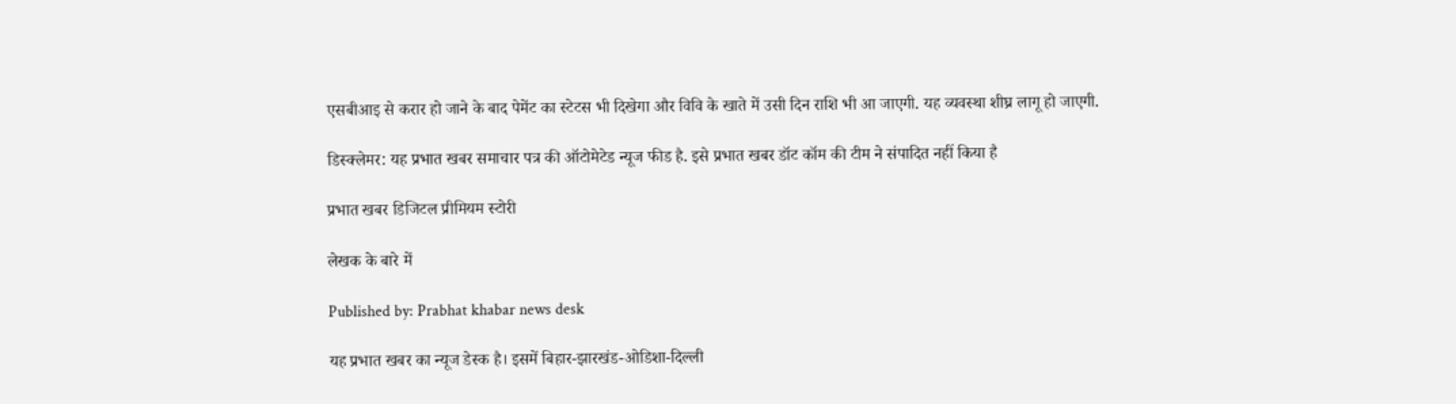एसबीआइ से करार हो जाने के बाद पेमेंट का स्टेटस भी दिखेगा और विवि के खाते में उसी दिन राशि भी आ जाएगी. यह व्यवस्था शीघ्र लागू हो जाएगी.

डिस्क्लेमर: यह प्रभात खबर समाचार पत्र की ऑटोमेटेड न्यूज फीड है. इसे प्रभात खबर डॉट कॉम की टीम ने संपादित नहीं किया है

प्रभात खबर डिजिटल प्रीमियम स्टोरी

लेखक के बारे में

Published by: Prabhat khabar news desk

यह प्रभात खबर का न्यूज डेस्क है। इसमें बिहार-झारखंड-ओडिशा-दिल्‍ली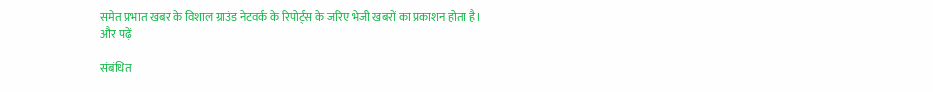समेत प्रभात खबर के विशाल ग्राउंड नेटवर्क के रिपोर्ट्स के जरिए भेजी खबरों का प्रकाशन होता है।
और पढ़ें

संबंधित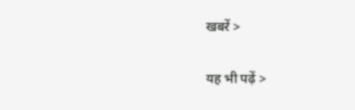खबरें >

यह भी पढ़ें >